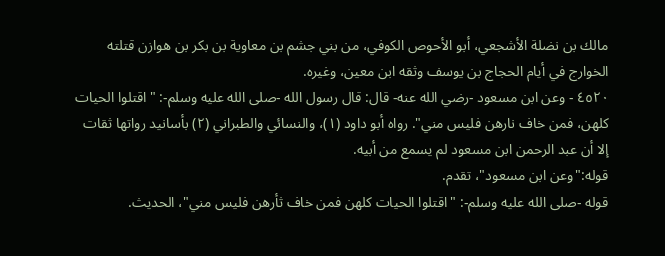مالك بن نضلة الأشجعي، أبو الأحوص الكوفي، من بني جشم بن معاوية بن بكر بن هوازن قتلته الخوارج في أيام الحجاج بن يوسف وثقه ابن معين، وغيره.
٤٥٢٠ - وعن ابن مسعود -رضي الله عنه- قال: قال رسول الله -صلى الله عليه وسلم-: "اقتلوا الحيات كلهن، فمن خاف نارهن فليس مني". رواه أبو داود (١)، والنسائي والطبراني (٢) بأسانيد رواتها ثقات إلا أن عبد الرحمن ابن مسعود لم يسمع من أبيه.
قوله:"وعن ابن مسعود"، تقدم.
قوله -صلى الله عليه وسلم-: "اقتلوا الحيات كلهن فمن خاف ثأرهن فليس مني"، الحديث.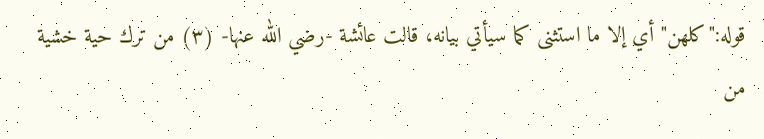قوله:"كلهن" أي إلا ما استثنى كما سيأتي بيانه، قالت عائشة -رضي الله عنها- (٣) من ترك حية خشية من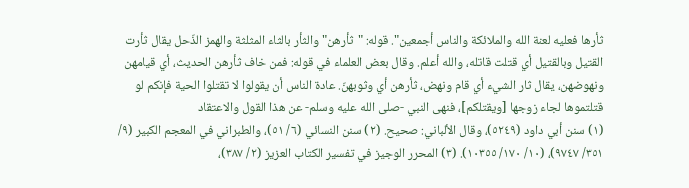ثأرها فعليه لعنة الله والملائكة والناس أجمعين". قوله: "ثأرهن" والثأر بالثاء المثلثة والهمز الذّحل يقال ثأرت القتيل وبالقتيل أي قتلت قاتله، والله أعلم. وقال بعض العلماء في قوله: فمن خاف ثأرهن الحديث، أي قيامهن ونهوضهن، يقال ثار الشيء أي قام ونهض، ثأرهن أي وثوبهنّ. عادة الناس أن يقولوا لا تقتلوا الحية فإنكم لو قتلتموها لجاء زوجها [ويقتلكم]، فنهى النبي -صلى الله عليه وسلم- عن هذا القول والاعتقاد
(١) سنن أبي داود (٥٢٤٩)، وقال الألباني: صحيح. (٢) سنن النسائي (٦/ ٥١)، والطبراني في المعجم الكبير (٩/ ٣٥١/ ٩٧٤٧)، (١٠/ ١٧٠/ ١٠٣٥٥). (٣) المحرر الوجيز في تفسير الكتاب العزيز (٢/ ٣٨٧)،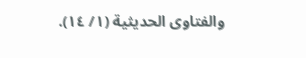والفتاوى الحديثية (١/ ١٤).